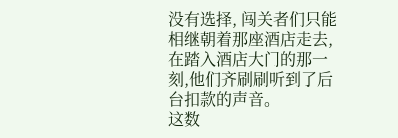没有选择, 闯关者们只能相继朝着那座酒店走去,在踏入酒店大门的那一刻,他们齐刷刷听到了后台扣款的声音。
这数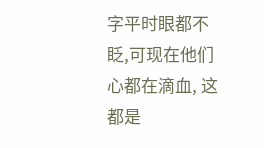字平时眼都不眨,可现在他们心都在滴血, 这都是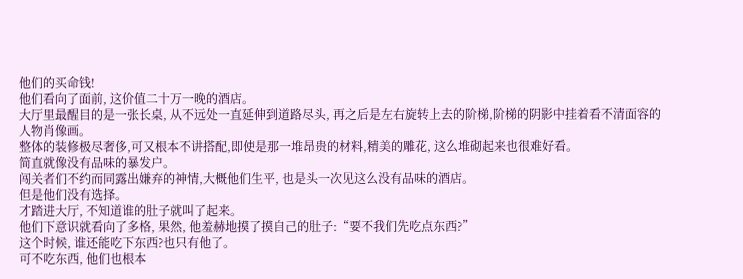他们的买命钱!
他们看向了面前, 这价值二十万一晚的酒店。
大厅里最醒目的是一张长桌, 从不远处一直延伸到道路尽头, 再之后是左右旋转上去的阶梯,阶梯的阴影中挂着看不清面容的人物肖像画。
整体的装修极尽奢侈,可又根本不讲搭配,即使是那一堆昂贵的材料,精美的雕花, 这么堆砌起来也很难好看。
简直就像没有品味的暴发户。
闯关者们不约而同露出嫌弃的神情,大概他们生平, 也是头一次见这么没有品味的酒店。
但是他们没有选择。
才踏进大厅, 不知道谁的肚子就叫了起来。
他们下意识就看向了多格, 果然, 他羞赫地摸了摸自己的肚子:“要不我们先吃点东西?”
这个时候, 谁还能吃下东西?也只有他了。
可不吃东西, 他们也根本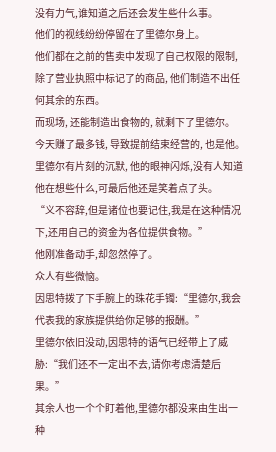没有力气,谁知道之后还会发生些什么事。
他们的视线纷纷停留在了里德尔身上。
他们都在之前的售卖中发现了自己权限的限制, 除了营业执照中标记了的商品, 他们制造不出任何其余的东西。
而现场, 还能制造出食物的, 就剩下了里德尔。
今天赚了最多钱, 导致提前结束经营的, 也是他。
里德尔有片刻的沉默, 他的眼神闪烁,没有人知道他在想些什么,可最后他还是笑着点了头。
“义不容辞,但是诸位也要记住,我是在这种情况下,还用自己的资金为各位提供食物。”
他刚准备动手,却忽然停了。
众人有些微恼。
因思特拨了下手腕上的珠花手镯:“里德尔,我会代表我的家族提供给你足够的报酬。”
里德尔依旧没动,因思特的语气已经带上了威胁:“我们还不一定出不去,请你考虑清楚后果。”
其余人也一个个盯着他,里德尔都没来由生出一种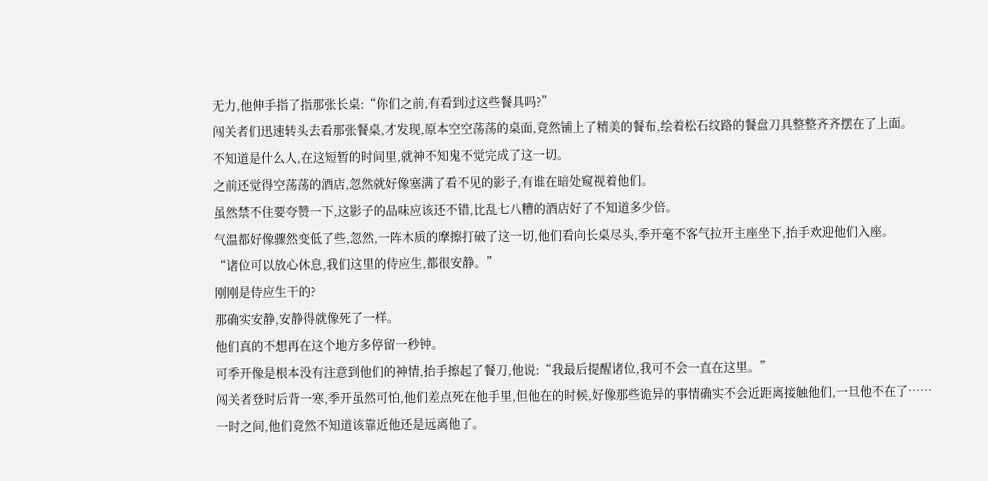无力,他伸手指了指那张长桌:“你们之前,有看到过这些餐具吗?”
闯关者们迅速转头去看那张餐桌,才发现,原本空空荡荡的桌面,竟然铺上了精美的餐布,绘着松石纹路的餐盘刀具整整齐齐摆在了上面。
不知道是什么人,在这短暂的时间里,就神不知鬼不觉完成了这一切。
之前还觉得空荡荡的酒店,忽然就好像塞满了看不见的影子,有谁在暗处窥视着他们。
虽然禁不住要夸赞一下,这影子的品味应该还不错,比乱七八糟的酒店好了不知道多少倍。
气温都好像骤然变低了些,忽然,一阵木质的摩擦打破了这一切,他们看向长桌尽头,季开毫不客气拉开主座坐下,抬手欢迎他们入座。
“诸位可以放心休息,我们这里的侍应生,都很安静。”
刚刚是侍应生干的?
那确实安静,安静得就像死了一样。
他们真的不想再在这个地方多停留一秒钟。
可季开像是根本没有注意到他们的神情,抬手擦起了餐刀,他说:“我最后提醒诸位,我可不会一直在这里。”
闯关者登时后背一寒,季开虽然可怕,他们差点死在他手里,但他在的时候,好像那些诡异的事情确实不会近距离接触他们,一旦他不在了……
一时之间,他们竟然不知道该靠近他还是远离他了。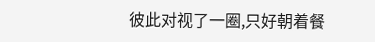彼此对视了一圈,只好朝着餐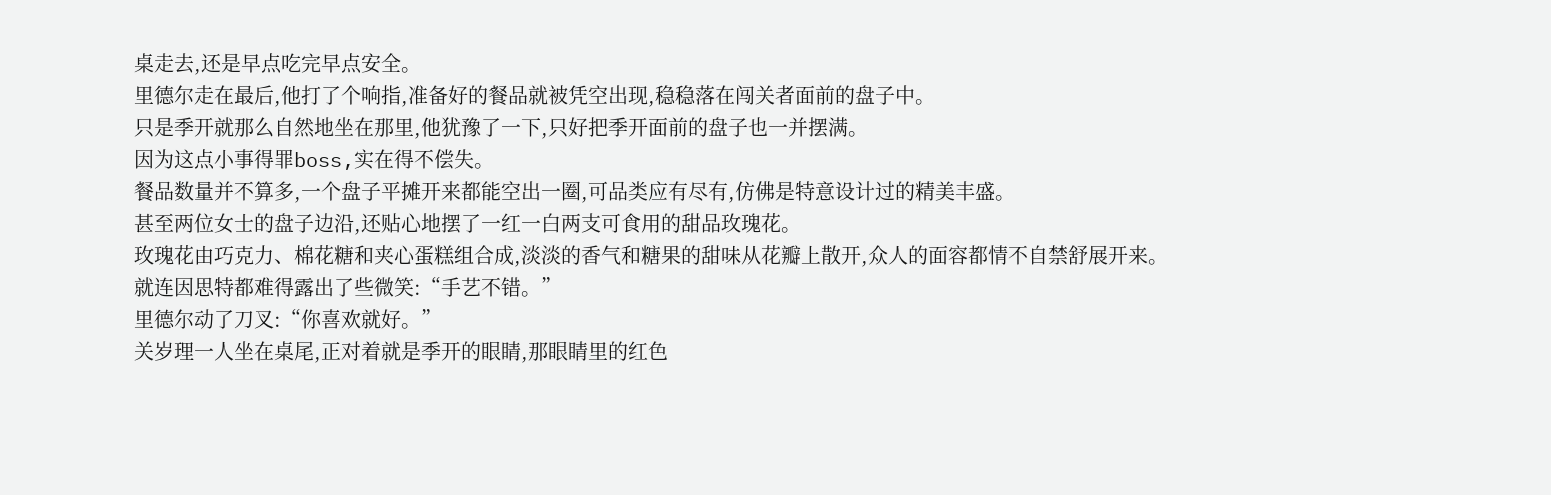桌走去,还是早点吃完早点安全。
里德尔走在最后,他打了个响指,准备好的餐品就被凭空出现,稳稳落在闯关者面前的盘子中。
只是季开就那么自然地坐在那里,他犹豫了一下,只好把季开面前的盘子也一并摆满。
因为这点小事得罪boss,实在得不偿失。
餐品数量并不算多,一个盘子平摊开来都能空出一圈,可品类应有尽有,仿佛是特意设计过的精美丰盛。
甚至两位女士的盘子边沿,还贴心地摆了一红一白两支可食用的甜品玫瑰花。
玫瑰花由巧克力、棉花糖和夹心蛋糕组合成,淡淡的香气和糖果的甜味从花瓣上散开,众人的面容都情不自禁舒展开来。
就连因思特都难得露出了些微笑:“手艺不错。”
里德尔动了刀叉:“你喜欢就好。”
关岁理一人坐在桌尾,正对着就是季开的眼睛,那眼睛里的红色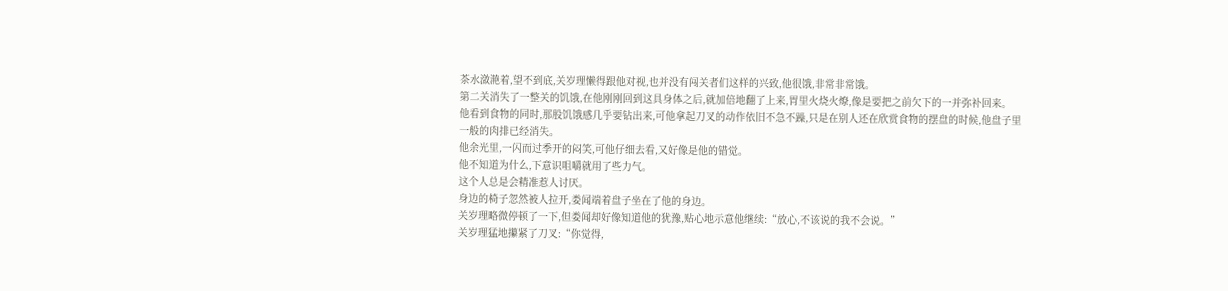茶水潋滟着,望不到底,关岁理懒得跟他对视,也并没有闯关者们这样的兴致,他很饿,非常非常饿。
第二关消失了一整关的饥饿,在他刚刚回到这具身体之后,就加倍地翻了上来,胃里火烧火燎,像是要把之前欠下的一并弥补回来。
他看到食物的同时,那股饥饿感几乎要钻出来,可他拿起刀叉的动作依旧不急不躁,只是在别人还在欣赏食物的摆盘的时候,他盘子里一般的肉排已经消失。
他余光里,一闪而过季开的闷笑,可他仔细去看,又好像是他的错觉。
他不知道为什么,下意识咀嚼就用了些力气。
这个人总是会精准惹人讨厌。
身边的椅子忽然被人拉开,娄闻端着盘子坐在了他的身边。
关岁理略微停顿了一下,但娄闻却好像知道他的犹豫,贴心地示意他继续:“放心,不该说的我不会说。”
关岁理猛地攥紧了刀叉:“你觉得,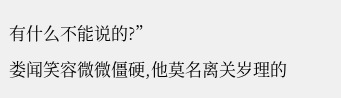有什么不能说的?”
娄闻笑容微微僵硬,他莫名离关岁理的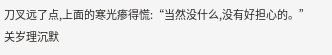刀叉远了点,上面的寒光瘆得慌:“当然没什么,没有好担心的。”
关岁理沉默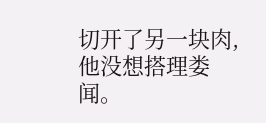切开了另一块肉,他没想搭理娄闻。